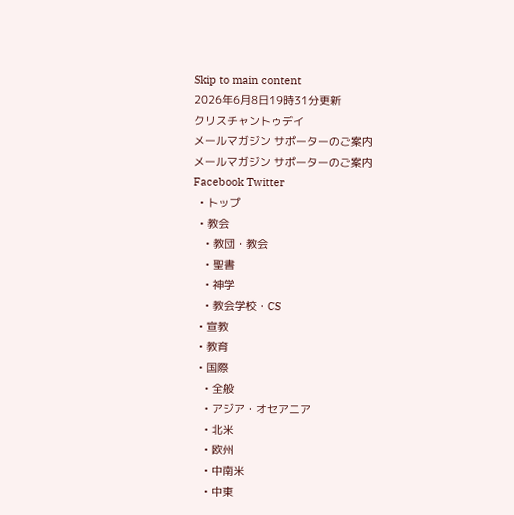Skip to main content
2026年6月8日19時31分更新
クリスチャントゥデイ
メールマガジン サポーターのご案内
メールマガジン サポーターのご案内
Facebook Twitter
  • トップ
  • 教会
    • 教団・教会
    • 聖書
    • 神学
    • 教会学校・CS
  • 宣教
  • 教育
  • 国際
    • 全般
    • アジア・オセアニア
    • 北米
    • 欧州
    • 中南米
    • 中東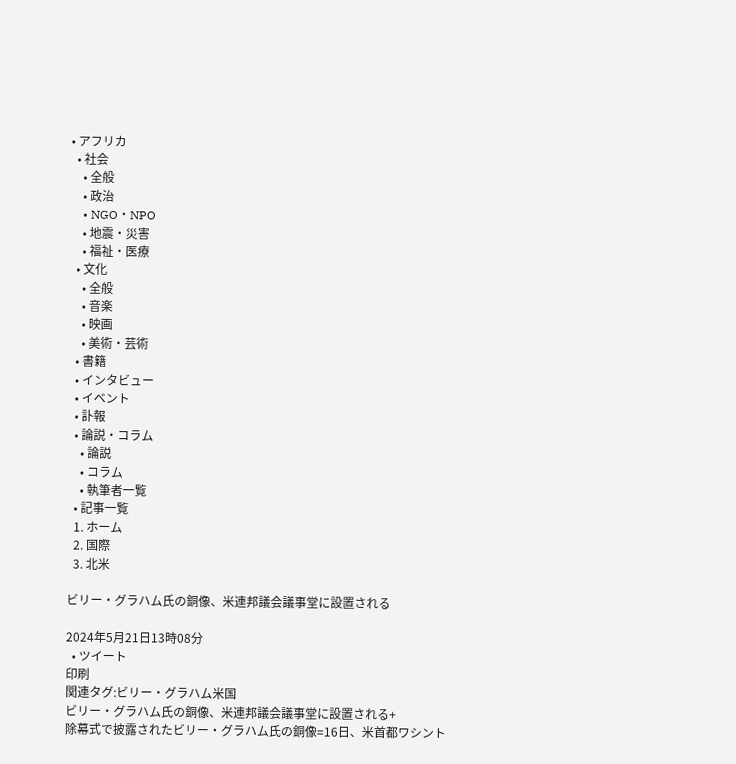• アフリカ
  • 社会
    • 全般
    • 政治
    • NGO・NPO
    • 地震・災害
    • 福祉・医療
  • 文化
    • 全般
    • 音楽
    • 映画
    • 美術・芸術
  • 書籍
  • インタビュー
  • イベント
  • 訃報
  • 論説・コラム
    • 論説
    • コラム
    • 執筆者一覧
  • 記事一覧
  1. ホーム
  2. 国際
  3. 北米

ビリー・グラハム氏の銅像、米連邦議会議事堂に設置される

2024年5月21日13時08分
  • ツイート
印刷
関連タグ:ビリー・グラハム米国
ビリー・グラハム氏の銅像、米連邦議会議事堂に設置される+
除幕式で披露されたビリー・グラハム氏の銅像=16日、米首都ワシント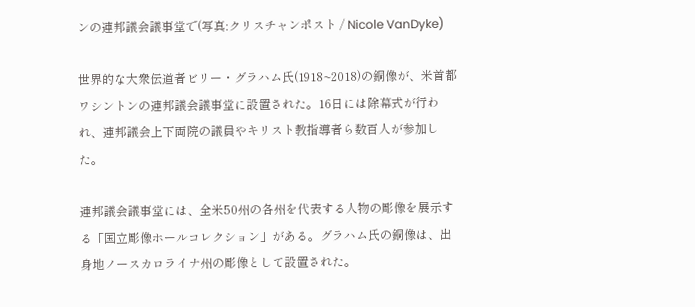ンの連邦議会議事堂で(写真:クリスチャンポスト / Nicole VanDyke)

世界的な大衆伝道者ビリー・グラハム氏(1918~2018)の銅像が、米首都ワシントンの連邦議会議事堂に設置された。16日には除幕式が行われ、連邦議会上下両院の議員やキリスト教指導者ら数百人が参加した。

連邦議会議事堂には、全米50州の各州を代表する人物の彫像を展示する「国立彫像ホールコレクション」がある。グラハム氏の銅像は、出身地ノースカロライナ州の彫像として設置された。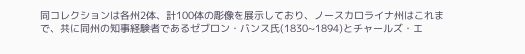同コレクションは各州2体、計100体の彫像を展示しており、ノースカロライナ州はこれまで、共に同州の知事経験者であるゼブロン・バンス氏(1830~1894)とチャールズ・エ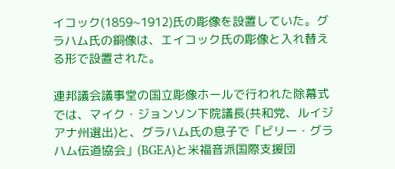イコック(1859~1912)氏の彫像を設置していた。グラハム氏の銅像は、エイコック氏の彫像と入れ替える形で設置された。

連邦議会議事堂の国立彫像ホールで行われた除幕式では、マイク・ジョンソン下院議長(共和党、ルイジアナ州選出)と、グラハム氏の息子で「ビリー・グラハム伝道協会」(BGEA)と米福音派国際支援団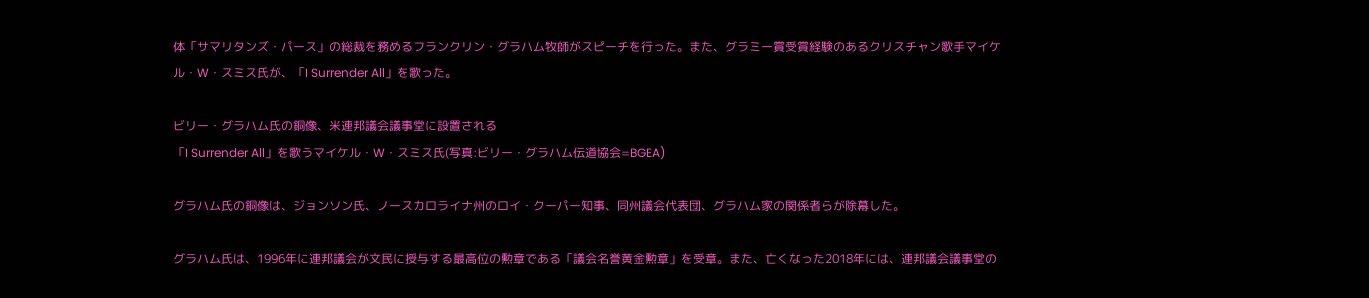体「サマリタンズ・パース」の総裁を務めるフランクリン・グラハム牧師がスピーチを行った。また、グラミー賞受賞経験のあるクリスチャン歌手マイケル・W・スミス氏が、「I Surrender All」を歌った。

ビリー・グラハム氏の銅像、米連邦議会議事堂に設置される
「I Surrender All」を歌うマイケル・W・スミス氏(写真:ビリー・グラハム伝道協会=BGEA)

グラハム氏の銅像は、ジョンソン氏、ノースカロライナ州のロイ・クーパー知事、同州議会代表団、グラハム家の関係者らが除幕した。

グラハム氏は、1996年に連邦議会が文民に授与する最高位の勲章である「議会名誉黄金勲章」を受章。また、亡くなった2018年には、連邦議会議事堂の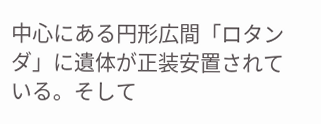中心にある円形広間「ロタンダ」に遺体が正装安置されている。そして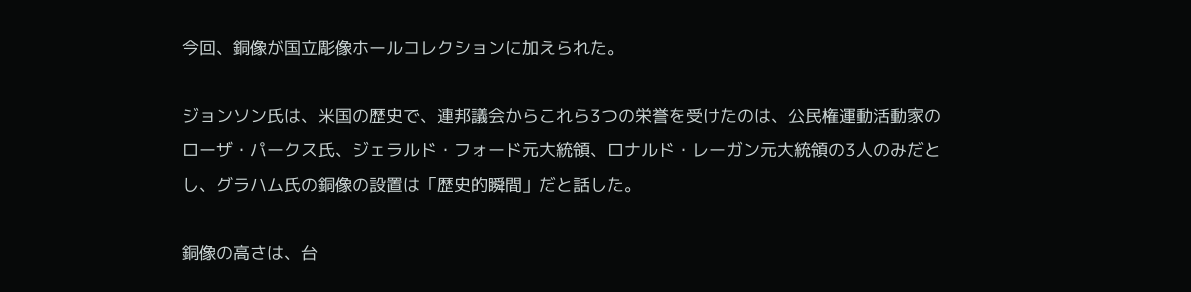今回、銅像が国立彫像ホールコレクションに加えられた。

ジョンソン氏は、米国の歴史で、連邦議会からこれら3つの栄誉を受けたのは、公民権運動活動家のローザ・パークス氏、ジェラルド・フォード元大統領、ロナルド・レーガン元大統領の3人のみだとし、グラハム氏の銅像の設置は「歴史的瞬間」だと話した。

銅像の高さは、台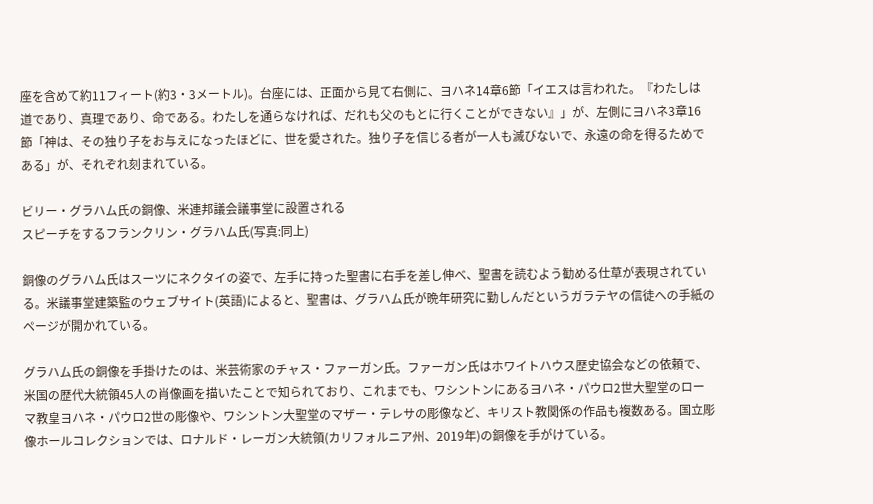座を含めて約11フィート(約3・3メートル)。台座には、正面から見て右側に、ヨハネ14章6節「イエスは言われた。『わたしは道であり、真理であり、命である。わたしを通らなければ、だれも父のもとに行くことができない』」が、左側にヨハネ3章16節「神は、その独り子をお与えになったほどに、世を愛された。独り子を信じる者が一人も滅びないで、永遠の命を得るためである」が、それぞれ刻まれている。

ビリー・グラハム氏の銅像、米連邦議会議事堂に設置される
スピーチをするフランクリン・グラハム氏(写真:同上)

銅像のグラハム氏はスーツにネクタイの姿で、左手に持った聖書に右手を差し伸べ、聖書を読むよう勧める仕草が表現されている。米議事堂建築監のウェブサイト(英語)によると、聖書は、グラハム氏が晩年研究に勤しんだというガラテヤの信徒への手紙のページが開かれている。

グラハム氏の銅像を手掛けたのは、米芸術家のチャス・ファーガン氏。ファーガン氏はホワイトハウス歴史協会などの依頼で、米国の歴代大統領45人の肖像画を描いたことで知られており、これまでも、ワシントンにあるヨハネ・パウロ2世大聖堂のローマ教皇ヨハネ・パウロ2世の彫像や、ワシントン大聖堂のマザー・テレサの彫像など、キリスト教関係の作品も複数ある。国立彫像ホールコレクションでは、ロナルド・レーガン大統領(カリフォルニア州、2019年)の銅像を手がけている。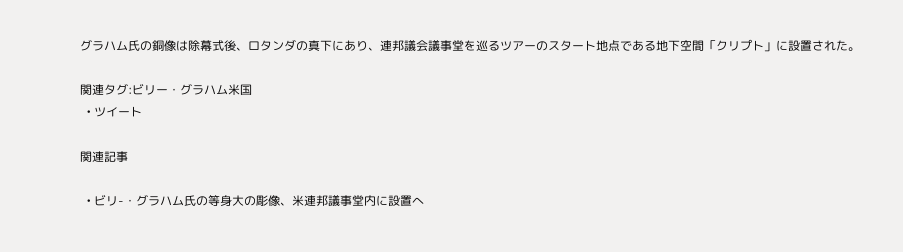グラハム氏の銅像は除幕式後、ロタンダの真下にあり、連邦議会議事堂を巡るツアーのスタート地点である地下空間「クリプト」に設置された。

関連タグ:ビリー・グラハム米国
  • ツイート

関連記事

  • ビリ-・グラハム氏の等身大の彫像、米連邦議事堂内に設置へ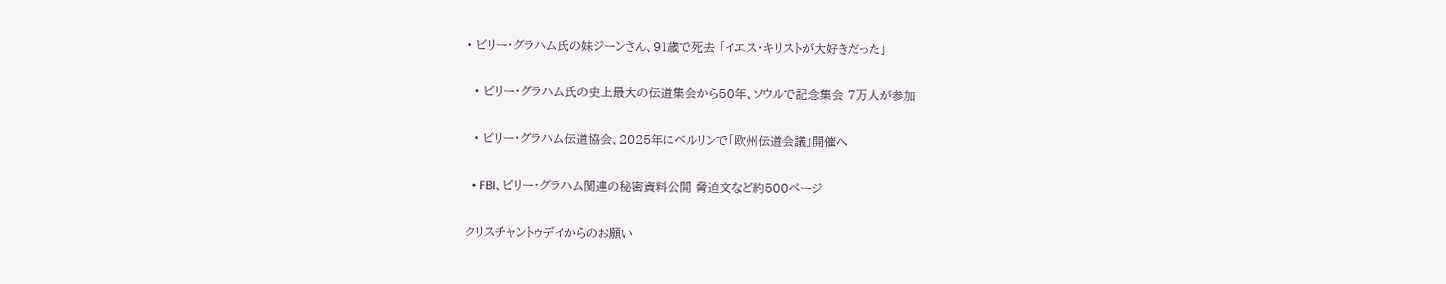• ビリー・グラハム氏の妹ジーンさん、91歳で死去 「イエス・キリストが大好きだった」

  • ビリー・グラハム氏の史上最大の伝道集会から50年、ソウルで記念集会 7万人が参加

  • ビリー・グラハム伝道協会、2025年にベルリンで「欧州伝道会議」開催へ

  • FBI、ビリー・グラハム関連の秘密資料公開 脅迫文など約500ページ

クリスチャントゥデイからのお願い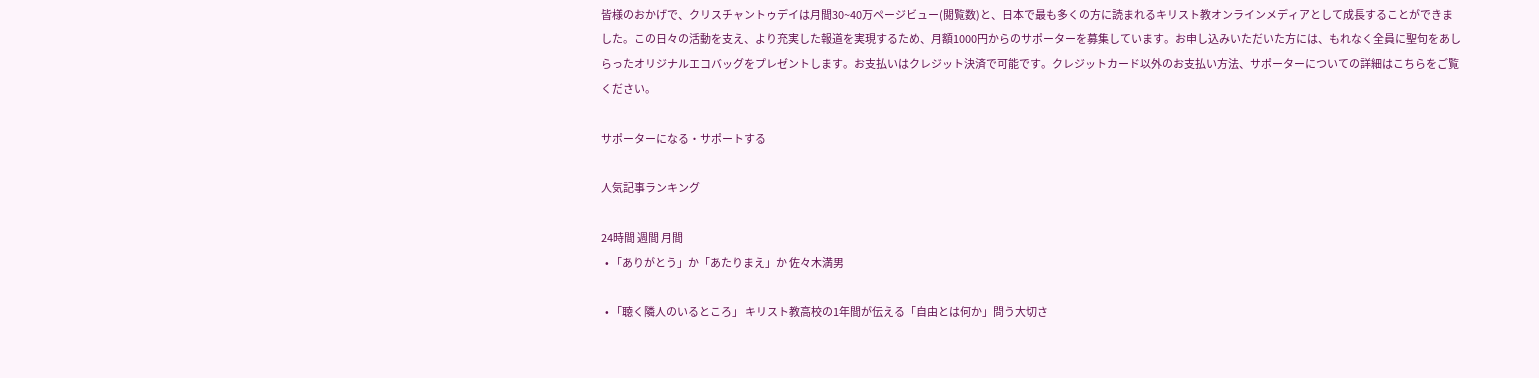皆様のおかげで、クリスチャントゥデイは月間30~40万ページビュー(閲覧数)と、日本で最も多くの方に読まれるキリスト教オンラインメディアとして成長することができました。この日々の活動を支え、より充実した報道を実現するため、月額1000円からのサポーターを募集しています。お申し込みいただいた方には、もれなく全員に聖句をあしらったオリジナルエコバッグをプレゼントします。お支払いはクレジット決済で可能です。クレジットカード以外のお支払い方法、サポーターについての詳細はこちらをご覧ください。

サポーターになる・サポートする

人気記事ランキング

24時間 週間 月間
  • 「ありがとう」か「あたりまえ」か 佐々木満男

  • 「聴く隣人のいるところ」 キリスト教高校の1年間が伝える「自由とは何か」問う大切さ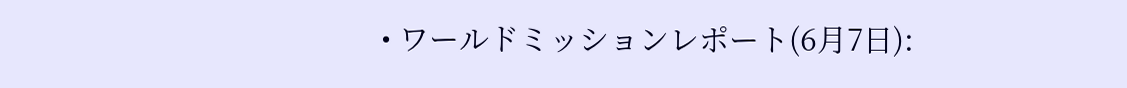• ワールドミッションレポート(6月7日):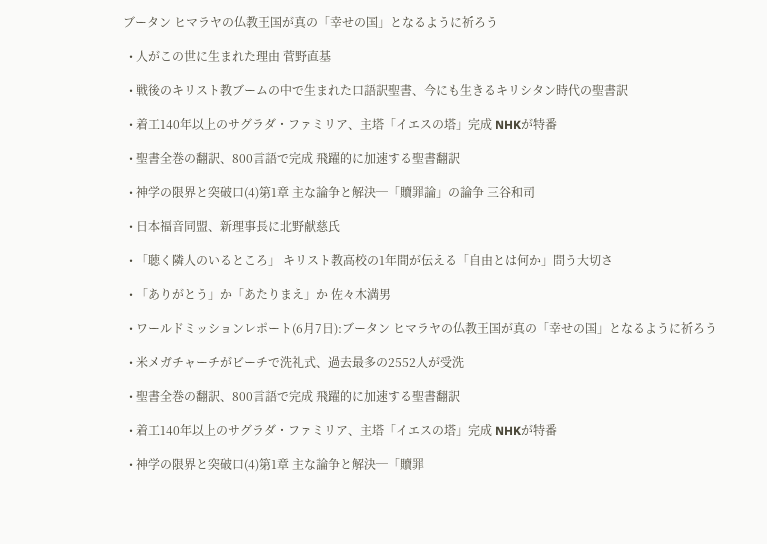ブータン ヒマラヤの仏教王国が真の「幸せの国」となるように祈ろう

  • 人がこの世に生まれた理由 菅野直基

  • 戦後のキリスト教ブームの中で生まれた口語訳聖書、今にも生きるキリシタン時代の聖書訳

  • 着工140年以上のサグラダ・ファミリア、主塔「イエスの塔」完成 NHKが特番

  • 聖書全巻の翻訳、800言語で完成 飛躍的に加速する聖書翻訳

  • 神学の限界と突破口(4)第1章 主な論争と解決─「贖罪論」の論争 三谷和司

  • 日本福音同盟、新理事長に北野献慈氏

  • 「聴く隣人のいるところ」 キリスト教高校の1年間が伝える「自由とは何か」問う大切さ

  • 「ありがとう」か「あたりまえ」か 佐々木満男

  • ワールドミッションレポート(6月7日):ブータン ヒマラヤの仏教王国が真の「幸せの国」となるように祈ろう

  • 米メガチャーチがビーチで洗礼式、過去最多の2552人が受洗

  • 聖書全巻の翻訳、800言語で完成 飛躍的に加速する聖書翻訳

  • 着工140年以上のサグラダ・ファミリア、主塔「イエスの塔」完成 NHKが特番

  • 神学の限界と突破口(4)第1章 主な論争と解決─「贖罪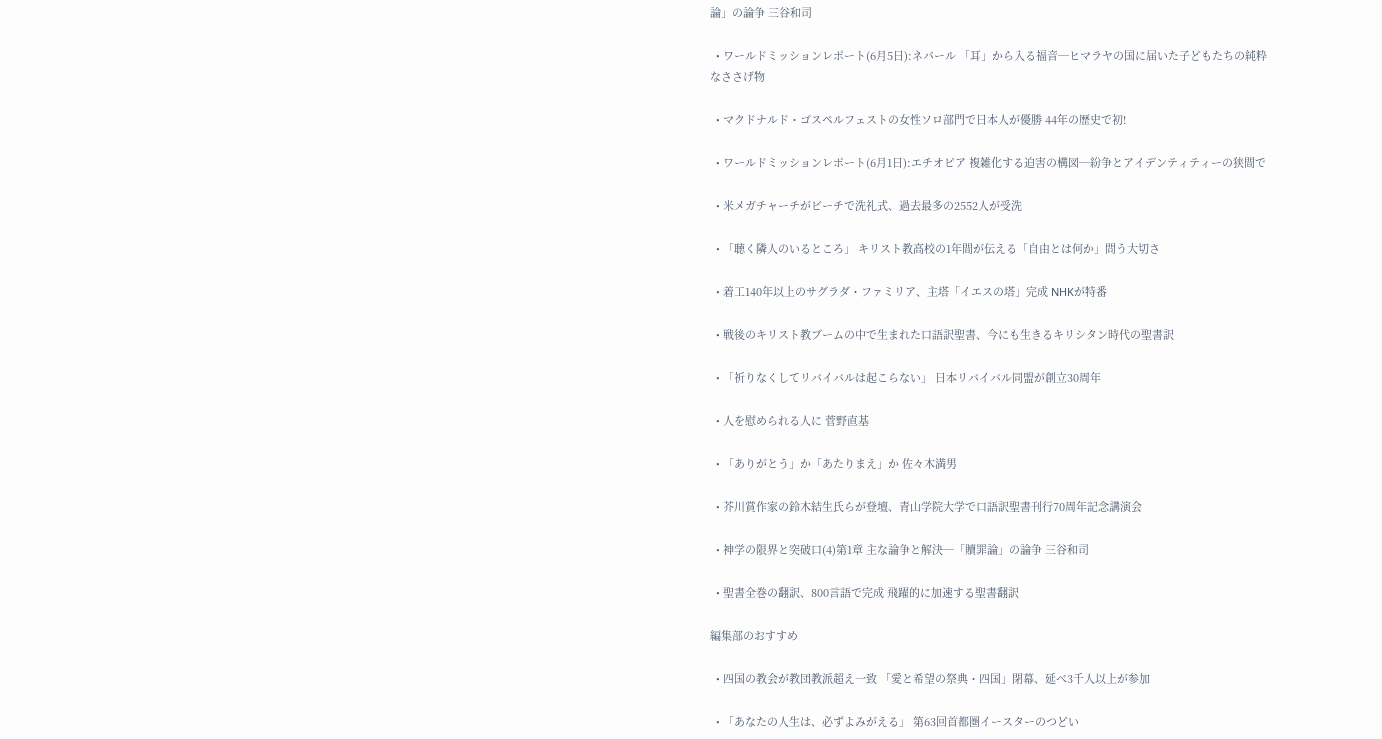論」の論争 三谷和司

  • ワールドミッションレポート(6月5日):ネパール 「耳」から入る福音─ヒマラヤの国に届いた子どもたちの純粋なささげ物

  • マクドナルド・ゴスペルフェストの女性ソロ部門で日本人が優勝 44年の歴史で初!

  • ワールドミッションレポート(6月1日):エチオピア 複雑化する迫害の構図─紛争とアイデンティティーの狭間で

  • 米メガチャーチがビーチで洗礼式、過去最多の2552人が受洗

  • 「聴く隣人のいるところ」 キリスト教高校の1年間が伝える「自由とは何か」問う大切さ

  • 着工140年以上のサグラダ・ファミリア、主塔「イエスの塔」完成 NHKが特番

  • 戦後のキリスト教ブームの中で生まれた口語訳聖書、今にも生きるキリシタン時代の聖書訳

  • 「祈りなくしてリバイバルは起こらない」 日本リバイバル同盟が創立30周年

  • 人を慰められる人に 菅野直基

  • 「ありがとう」か「あたりまえ」か 佐々木満男

  • 芥川賞作家の鈴木結生氏らが登壇、青山学院大学で口語訳聖書刊行70周年記念講演会

  • 神学の限界と突破口(4)第1章 主な論争と解決─「贖罪論」の論争 三谷和司

  • 聖書全巻の翻訳、800言語で完成 飛躍的に加速する聖書翻訳

編集部のおすすめ

  • 四国の教会が教団教派超え一致 「愛と希望の祭典・四国」閉幕、延べ3千人以上が参加

  • 「あなたの人生は、必ずよみがえる」 第63回首都圏イースターのつどい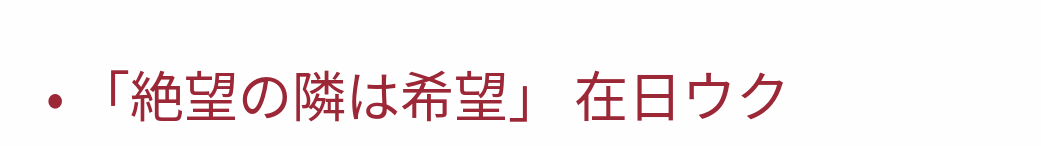• 「絶望の隣は希望」 在日ウク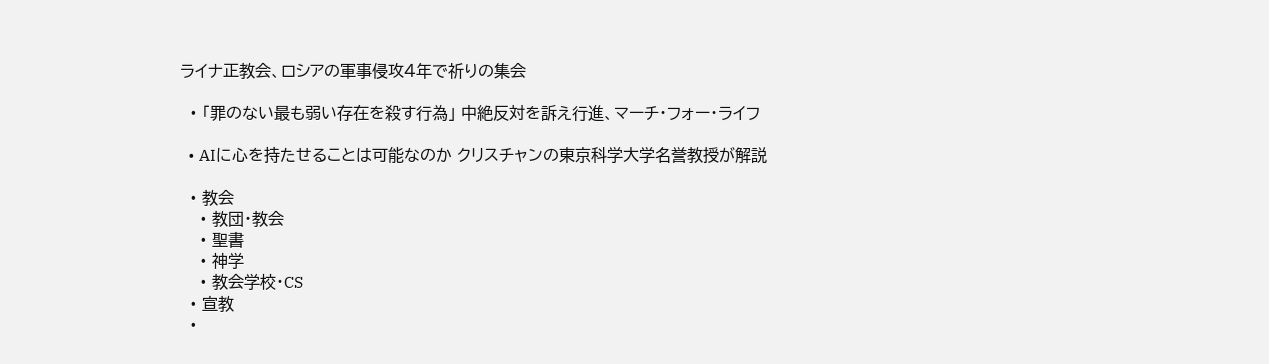ライナ正教会、ロシアの軍事侵攻4年で祈りの集会

  • 「罪のない最も弱い存在を殺す行為」 中絶反対を訴え行進、マーチ・フォー・ライフ

  • AIに心を持たせることは可能なのか クリスチャンの東京科学大学名誉教授が解説

  • 教会
    • 教団・教会
    • 聖書
    • 神学
    • 教会学校・CS
  • 宣教
  •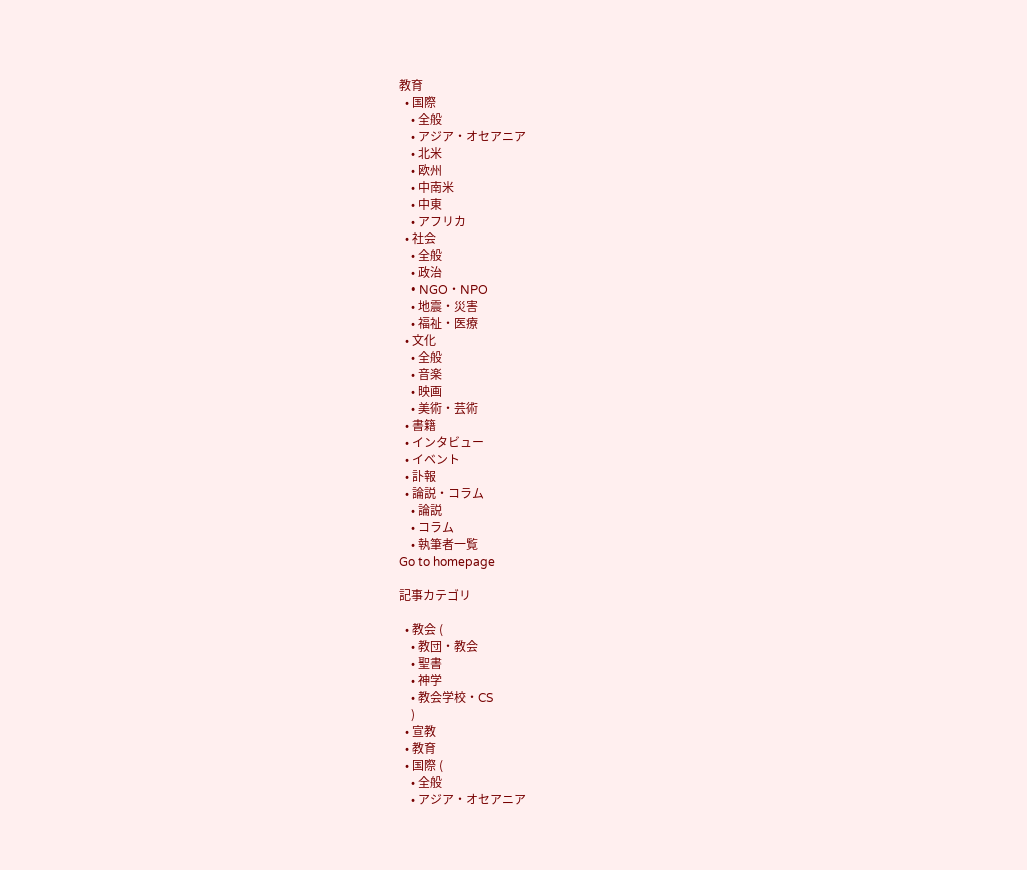教育
  • 国際
    • 全般
    • アジア・オセアニア
    • 北米
    • 欧州
    • 中南米
    • 中東
    • アフリカ
  • 社会
    • 全般
    • 政治
    • NGO・NPO
    • 地震・災害
    • 福祉・医療
  • 文化
    • 全般
    • 音楽
    • 映画
    • 美術・芸術
  • 書籍
  • インタビュー
  • イベント
  • 訃報
  • 論説・コラム
    • 論説
    • コラム
    • 執筆者一覧
Go to homepage

記事カテゴリ

  • 教会 (
    • 教団・教会
    • 聖書
    • 神学
    • 教会学校・CS
    )
  • 宣教
  • 教育
  • 国際 (
    • 全般
    • アジア・オセアニア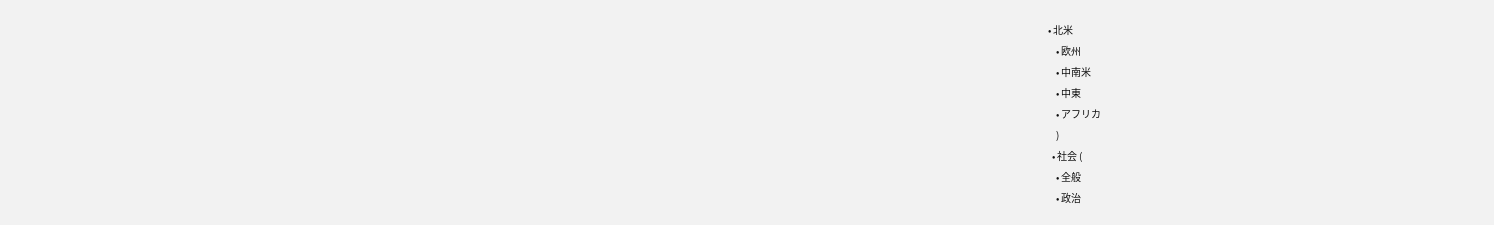• 北米
    • 欧州
    • 中南米
    • 中東
    • アフリカ
    )
  • 社会 (
    • 全般
    • 政治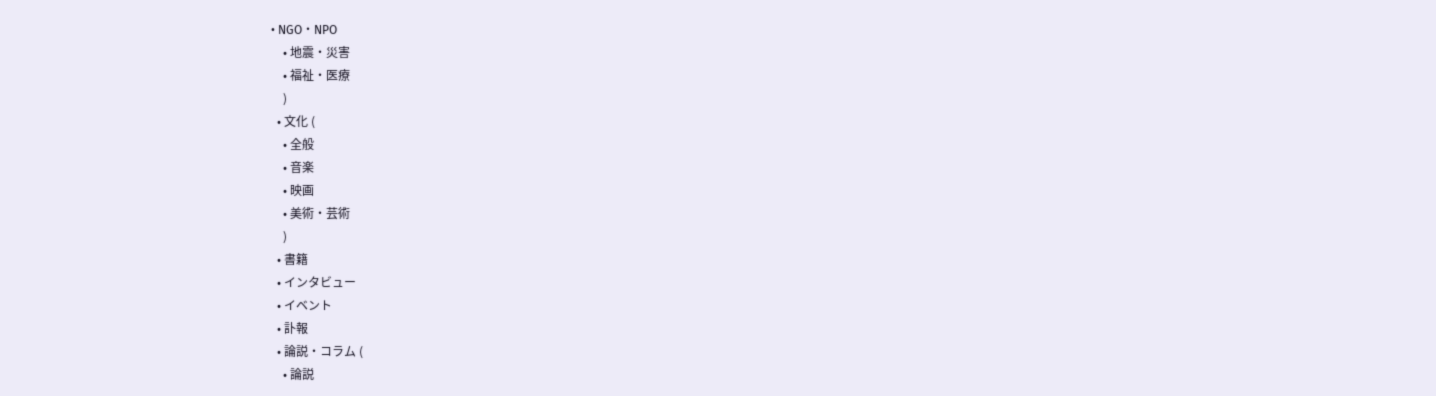• NGO・NPO
    • 地震・災害
    • 福祉・医療
    )
  • 文化 (
    • 全般
    • 音楽
    • 映画
    • 美術・芸術
    )
  • 書籍
  • インタビュー
  • イベント
  • 訃報
  • 論説・コラム (
    • 論説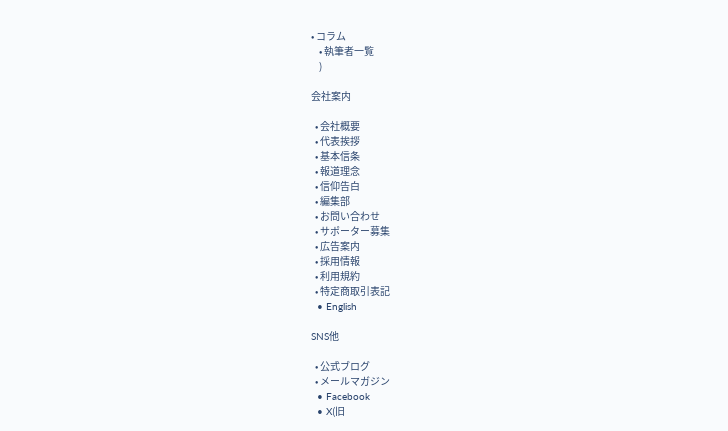• コラム
    • 執筆者一覧
    )

会社案内

  • 会社概要
  • 代表挨拶
  • 基本信条
  • 報道理念
  • 信仰告白
  • 編集部
  • お問い合わせ
  • サポーター募集
  • 広告案内
  • 採用情報
  • 利用規約
  • 特定商取引表記
  • English

SNS他

  • 公式ブログ
  • メールマガジン
  • Facebook
  • X(旧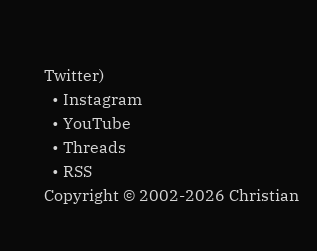Twitter)
  • Instagram
  • YouTube
  • Threads
  • RSS
Copyright © 2002-2026 Christian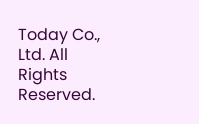Today Co., Ltd. All Rights Reserved.